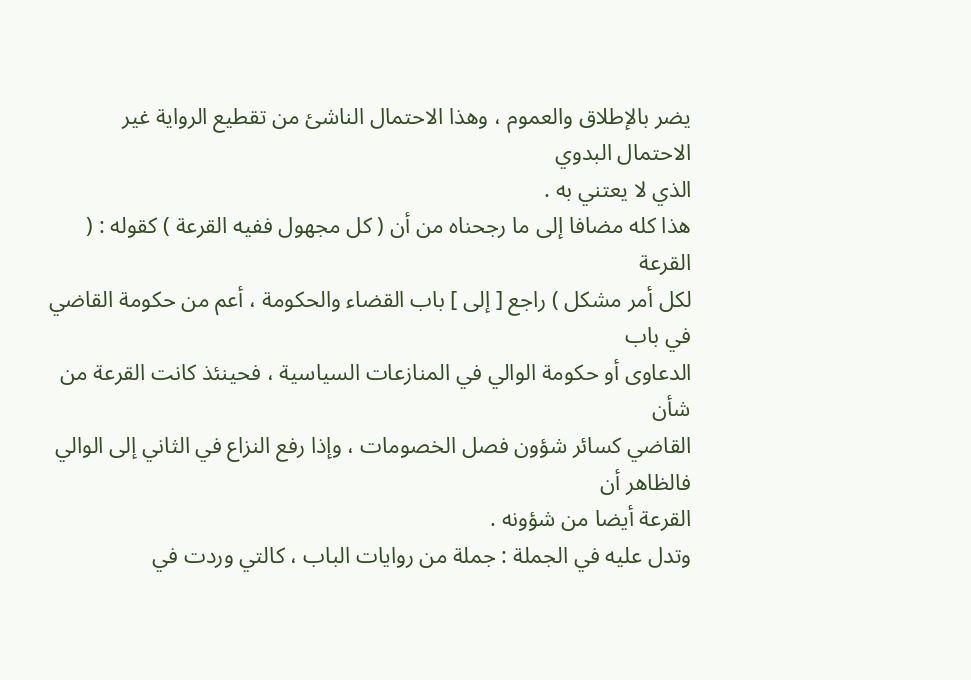يضر بالإطلاق والعموم ، وهذا الاحتمال الناشئ من تقطيع الرواية غير الاحتمال البدوي
الذي لا يعتني به .
هذا كله مضافا إلى ما رجحناه من أن ( كل مجهول ففيه القرعة ) كقوله : ( القرعة
لكل أمر مشكل ) راجع [ إلى ] باب القضاء والحكومة ، أعم من حكومة القاضي في باب
الدعاوى أو حكومة الوالي في المنازعات السياسية ، فحينئذ كانت القرعة من شأن
القاضي كسائر شؤون فصل الخصومات ، وإذا رفع النزاع في الثاني إلى الوالي فالظاهر أن
القرعة أيضا من شؤونه .
وتدل عليه في الجملة : جملة من روايات الباب ، كالتي وردت في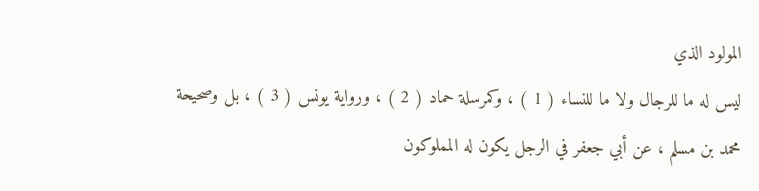المولود الذي
ليس له ما للرجال ولا ما للنساء ( 1 ) ، وكمرسلة حماد ( 2 ) ، ورواية يونس ( 3 ) ، بل وصحيحة
محمد بن مسلم ، عن أبي جعفر في الرجل يكون له المملوكون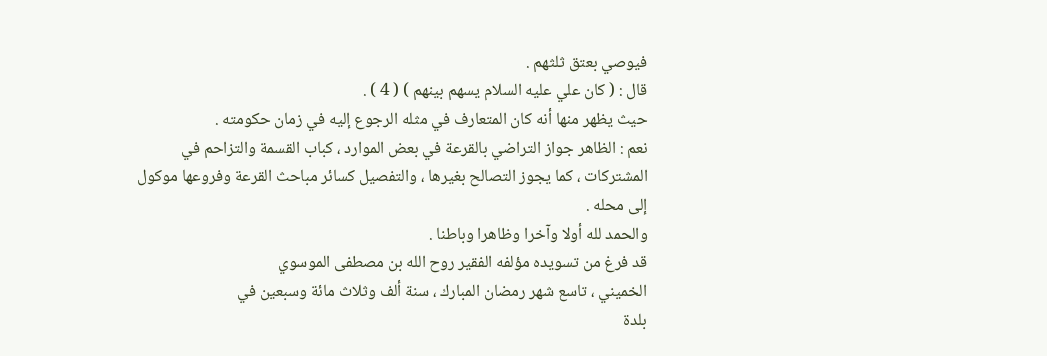فيوصي بعتق ثلثهم .
قال : ( كان علي عليه السلام يسهم بينهم ) ( 4 ) .
حيث يظهر منها أنه كان المتعارف في مثله الرجوع إليه في زمان حكومته .
نعم : الظاهر جواز التراضي بالقرعة في بعض الموارد ، كباب القسمة والتزاحم في
المشتركات ، كما يجوز التصالح بغيرها ، والتفصيل كسائر مباحث القرعة وفروعها موكول
إلى محله .
والحمد لله أولا وآخرا وظاهرا وباطنا .
قد فرغ من تسويده مؤلفه الفقير روح الله بن مصطفى الموسوي
الخميني ، تاسع شهر رمضان المبارك ، سنة ألف وثلاث مائة وسبعين في
بلدة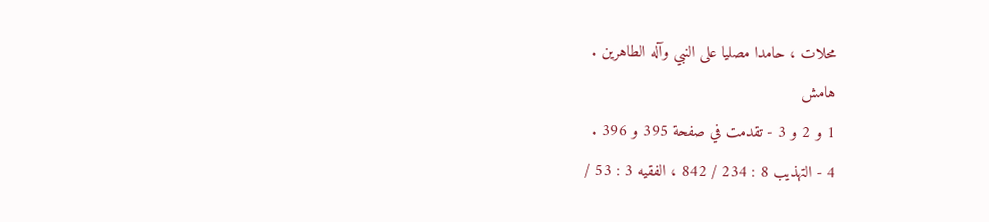محلات ، حامدا مصليا على النبي وآله الطاهرين .
هامش
1 و 2 و 3 - تقدمت في صفحة 395 و 396 .
4 - التهذيب 8 : 234 / 842 ، الفقيه 3 : 53 /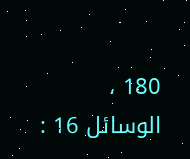180 ، الوسائل 16 :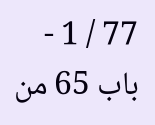77 / 1 - باب 65 من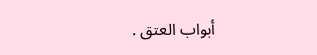أبواب العتق .